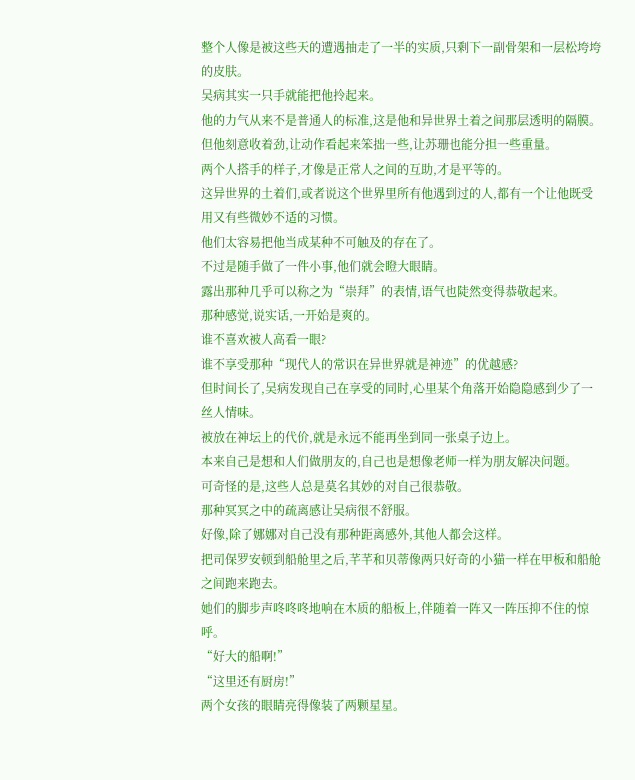整个人像是被这些天的遭遇抽走了一半的实质,只剩下一副骨架和一层松垮垮的皮肤。
吴病其实一只手就能把他拎起来。
他的力气从来不是普通人的标准,这是他和异世界土着之间那层透明的隔膜。
但他刻意收着劲,让动作看起来笨拙一些,让苏珊也能分担一些重量。
两个人搭手的样子,才像是正常人之间的互助,才是平等的。
这异世界的土着们,或者说这个世界里所有他遇到过的人,都有一个让他既受用又有些微妙不适的习惯。
他们太容易把他当成某种不可触及的存在了。
不过是随手做了一件小事,他们就会瞪大眼睛。
露出那种几乎可以称之为“崇拜”的表情,语气也陡然变得恭敬起来。
那种感觉,说实话,一开始是爽的。
谁不喜欢被人高看一眼?
谁不享受那种“现代人的常识在异世界就是神迹”的优越感?
但时间长了,吴病发现自己在享受的同时,心里某个角落开始隐隐感到少了一丝人情味。
被放在神坛上的代价,就是永远不能再坐到同一张桌子边上。
本来自己是想和人们做朋友的,自己也是想像老师一样为朋友解决问题。
可奇怪的是,这些人总是莫名其妙的对自己很恭敬。
那种冥冥之中的疏离感让吴病很不舒服。
好像,除了娜娜对自己没有那种距离感外,其他人都会这样。
把司保罗安顿到船舱里之后,芊芊和贝蒂像两只好奇的小猫一样在甲板和船舱之间跑来跑去。
她们的脚步声咚咚咚地响在木质的船板上,伴随着一阵又一阵压抑不住的惊呼。
“好大的船啊!”
“这里还有厨房!”
两个女孩的眼睛亮得像装了两颗星星。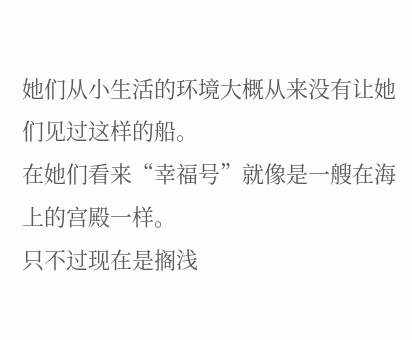她们从小生活的环境大概从来没有让她们见过这样的船。
在她们看来“幸福号”就像是一艘在海上的宫殿一样。
只不过现在是搁浅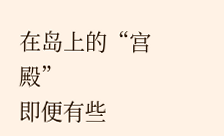在岛上的“宫殿”
即便有些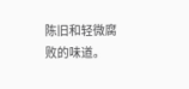陈旧和轻微腐败的味道。